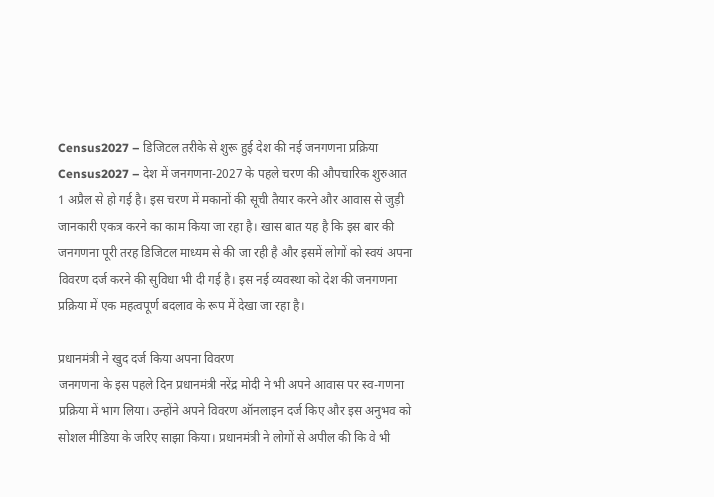Census2027 – डिजिटल तरीके से शुरू हुई देश की नई जनगणना प्रक्रिया
Census2027 – देश में जनगणना-2027 के पहले चरण की औपचारिक शुरुआत 1 अप्रैल से हो गई है। इस चरण में मकानों की सूची तैयार करने और आवास से जुड़ी जानकारी एकत्र करने का काम किया जा रहा है। खास बात यह है कि इस बार की जनगणना पूरी तरह डिजिटल माध्यम से की जा रही है और इसमें लोगों को स्वयं अपना विवरण दर्ज करने की सुविधा भी दी गई है। इस नई व्यवस्था को देश की जनगणना प्रक्रिया में एक महत्वपूर्ण बदलाव के रूप में देखा जा रहा है।

प्रधानमंत्री ने खुद दर्ज किया अपना विवरण
जनगणना के इस पहले दिन प्रधानमंत्री नरेंद्र मोदी ने भी अपने आवास पर स्व-गणना प्रक्रिया में भाग लिया। उन्होंने अपने विवरण ऑनलाइन दर्ज किए और इस अनुभव को सोशल मीडिया के जरिए साझा किया। प्रधानमंत्री ने लोगों से अपील की कि वे भी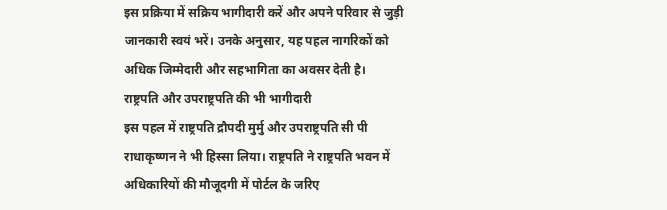इस प्रक्रिया में सक्रिय भागीदारी करें और अपने परिवार से जुड़ी जानकारी स्वयं भरें। उनके अनुसार, यह पहल नागरिकों को अधिक जिम्मेदारी और सहभागिता का अवसर देती है।
राष्ट्रपति और उपराष्ट्रपति की भी भागीदारी
इस पहल में राष्ट्रपति द्रौपदी मुर्मु और उपराष्ट्रपति सी पी राधाकृष्णन ने भी हिस्सा लिया। राष्ट्रपति ने राष्ट्रपति भवन में अधिकारियों की मौजूदगी में पोर्टल के जरिए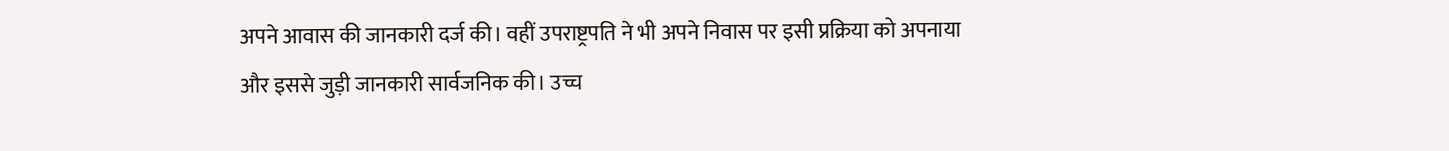अपने आवास की जानकारी दर्ज की। वहीं उपराष्ट्रपति ने भी अपने निवास पर इसी प्रक्रिया को अपनाया और इससे जुड़ी जानकारी सार्वजनिक की। उच्च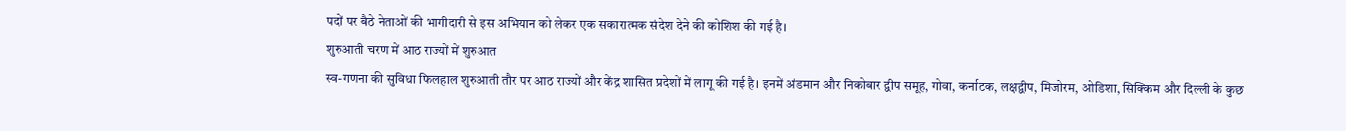पदों पर बैठे नेताओं की भागीदारी से इस अभियान को लेकर एक सकारात्मक संदेश देने की कोशिश की गई है।
शुरुआती चरण में आठ राज्यों में शुरुआत
स्व-गणना की सुविधा फिलहाल शुरुआती तौर पर आठ राज्यों और केंद्र शासित प्रदेशों में लागू की गई है। इनमें अंडमान और निकोबार द्वीप समूह, गोवा, कर्नाटक, लक्षद्वीप, मिजोरम, ओडिशा, सिक्किम और दिल्ली के कुछ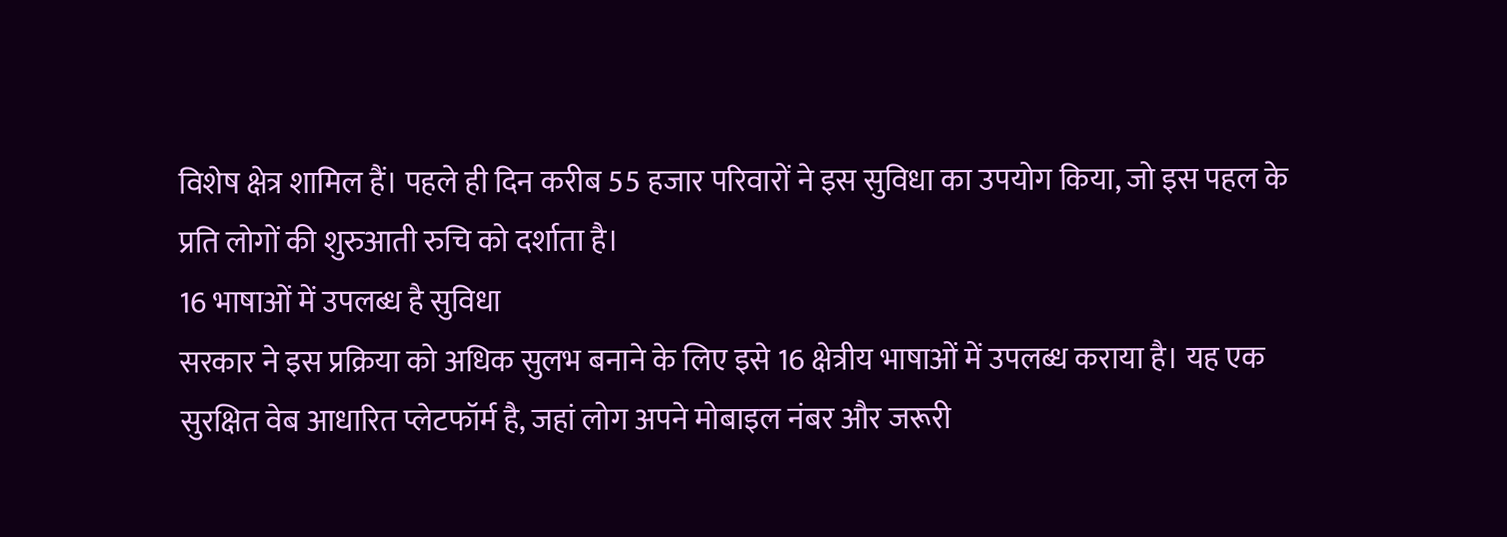विशेष क्षेत्र शामिल हैं। पहले ही दिन करीब 55 हजार परिवारों ने इस सुविधा का उपयोग किया, जो इस पहल के प्रति लोगों की शुरुआती रुचि को दर्शाता है।
16 भाषाओं में उपलब्ध है सुविधा
सरकार ने इस प्रक्रिया को अधिक सुलभ बनाने के लिए इसे 16 क्षेत्रीय भाषाओं में उपलब्ध कराया है। यह एक सुरक्षित वेब आधारित प्लेटफॉर्म है, जहां लोग अपने मोबाइल नंबर और जरूरी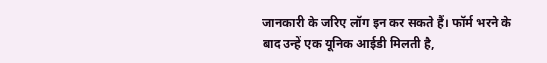जानकारी के जरिए लॉग इन कर सकते हैं। फॉर्म भरने के बाद उन्हें एक यूनिक आईडी मिलती है,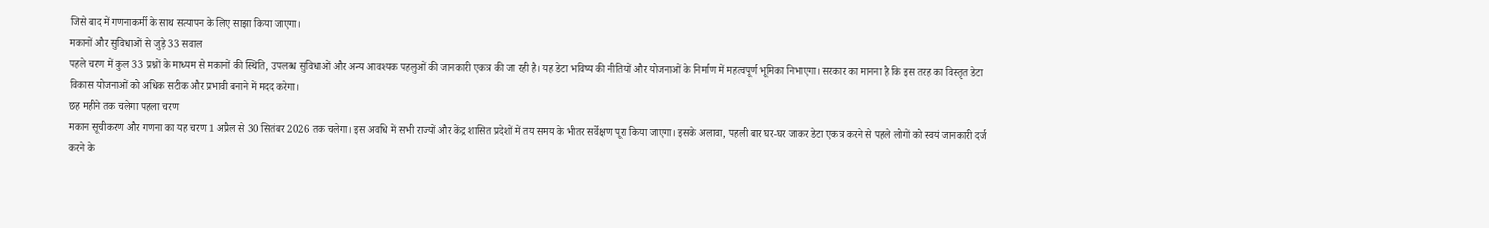जिसे बाद में गणनाकर्मी के साथ सत्यापन के लिए साझा किया जाएगा।
मकानों और सुविधाओं से जुड़े 33 सवाल
पहले चरण में कुल 33 प्रश्नों के माध्यम से मकानों की स्थिति, उपलब्ध सुविधाओं और अन्य आवश्यक पहलुओं की जानकारी एकत्र की जा रही है। यह डेटा भविष्य की नीतियों और योजनाओं के निर्माण में महत्वपूर्ण भूमिका निभाएगा। सरकार का मानना है कि इस तरह का विस्तृत डेटा विकास योजनाओं को अधिक सटीक और प्रभावी बनाने में मदद करेगा।
छह महीने तक चलेगा पहला चरण
मकान सूचीकरण और गणना का यह चरण 1 अप्रैल से 30 सितंबर 2026 तक चलेगा। इस अवधि में सभी राज्यों और केंद्र शासित प्रदेशों में तय समय के भीतर सर्वेक्षण पूरा किया जाएगा। इसके अलावा, पहली बार घर-घर जाकर डेटा एकत्र करने से पहले लोगों को स्वयं जानकारी दर्ज करने के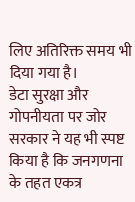लिए अतिरिक्त समय भी दिया गया है।
डेटा सुरक्षा और गोपनीयता पर जोर
सरकार ने यह भी स्पष्ट किया है कि जनगणना के तहत एकत्र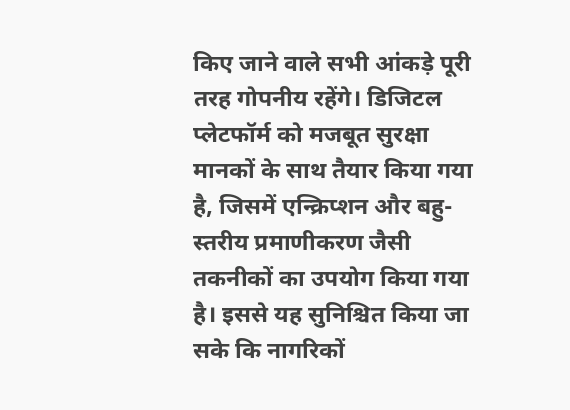किए जाने वाले सभी आंकड़े पूरी तरह गोपनीय रहेंगे। डिजिटल प्लेटफॉर्म को मजबूत सुरक्षा मानकों के साथ तैयार किया गया है, जिसमें एन्क्रिप्शन और बहु-स्तरीय प्रमाणीकरण जैसी तकनीकों का उपयोग किया गया है। इससे यह सुनिश्चित किया जा सके कि नागरिकों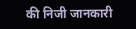की निजी जानकारी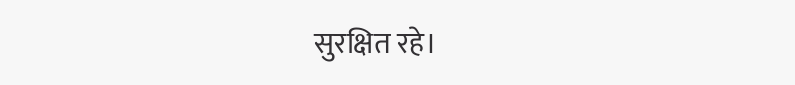सुरक्षित रहे।